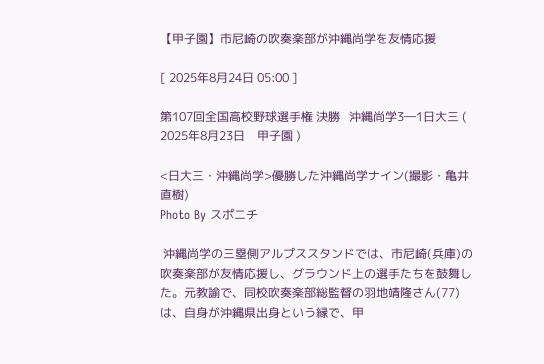【甲子園】市尼崎の吹奏楽部が沖縄尚学を友情応援

[ 2025年8月24日 05:00 ]

第107回全国高校野球選手権 決勝   沖縄尚学3―1日大三 ( 2025年8月23日    甲子園 )

<日大三・沖縄尚学>優勝した沖縄尚学ナイン(撮影・亀井 直樹)
Photo By スポニチ

 沖縄尚学の三塁側アルプススタンドでは、市尼崎(兵庫)の吹奏楽部が友情応援し、グラウンド上の選手たちを鼓舞した。元教諭で、同校吹奏楽部総監督の羽地靖隆さん(77)は、自身が沖縄県出身という縁で、甲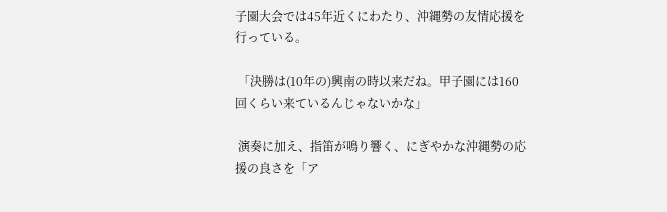子園大会では45年近くにわたり、沖縄勢の友情応援を行っている。

 「決勝は(10年の)興南の時以来だね。甲子園には160回くらい来ているんじゃないかな」

 演奏に加え、指笛が鳴り響く、にぎやかな沖縄勢の応援の良さを「ア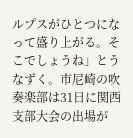ルプスがひとつになって盛り上がる。そこでしょうね」とうなずく。市尼崎の吹奏楽部は31日に関西支部大会の出場が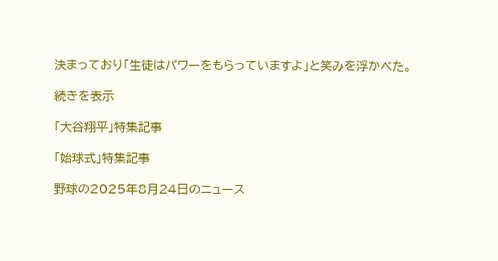決まっており「生徒はパワーをもらっていますよ」と笑みを浮かべた。

続きを表示

「大谷翔平」特集記事

「始球式」特集記事

野球の2025年8月24日のニュース